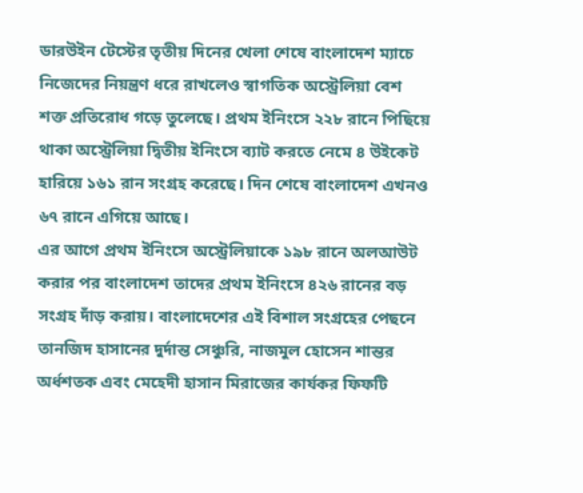ডারউইন টেস্টের তৃতীয় দিনের খেলা শেষে বাংলাদেশ ম্যাচে নিজেদের নিয়ন্ত্রণ ধরে রাখলেও স্বাগতিক অস্ট্রেলিয়া বেশ শক্ত প্রতিরোধ গড়ে তুলেছে। প্রথম ইনিংসে ২২৮ রানে পিছিয়ে থাকা অস্ট্রেলিয়া দ্বিতীয় ইনিংসে ব্যাট করতে নেমে ৪ উইকেট হারিয়ে ১৬১ রান সংগ্রহ করেছে। দিন শেষে বাংলাদেশ এখনও ৬৭ রানে এগিয়ে আছে।
এর আগে প্রথম ইনিংসে অস্ট্রেলিয়াকে ১৯৮ রানে অলআউট করার পর বাংলাদেশ তাদের প্রথম ইনিংসে ৪২৬ রানের বড় সংগ্রহ দাঁড় করায়। বাংলাদেশের এই বিশাল সংগ্রহের পেছনে তানজিদ হাসানের দুর্দান্ত সেঞ্চুরি, নাজমুল হোসেন শান্তর অর্ধশতক এবং মেহেদী হাসান মিরাজের কার্যকর ফিফটি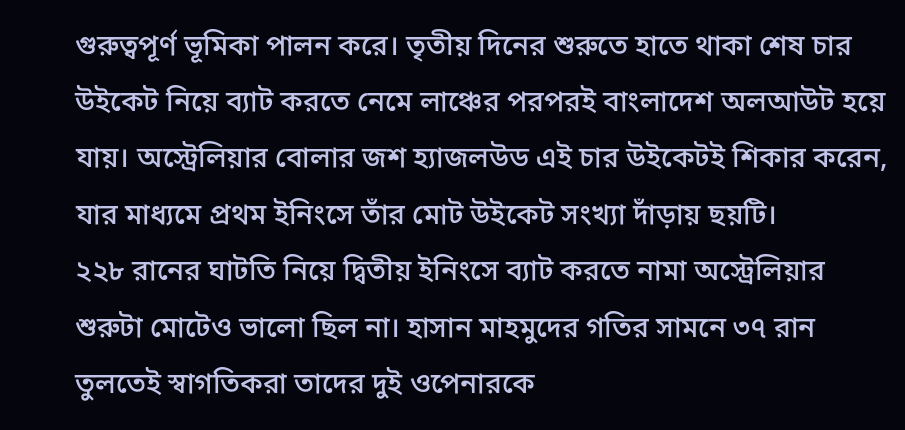গুরুত্বপূর্ণ ভূমিকা পালন করে। তৃতীয় দিনের শুরুতে হাতে থাকা শেষ চার উইকেট নিয়ে ব্যাট করতে নেমে লাঞ্চের পরপরই বাংলাদেশ অলআউট হয়ে যায়। অস্ট্রেলিয়ার বোলার জশ হ্যাজলউড এই চার উইকেটই শিকার করেন, যার মাধ্যমে প্রথম ইনিংসে তাঁর মোট উইকেট সংখ্যা দাঁড়ায় ছয়টি।
২২৮ রানের ঘাটতি নিয়ে দ্বিতীয় ইনিংসে ব্যাট করতে নামা অস্ট্রেলিয়ার শুরুটা মোটেও ভালো ছিল না। হাসান মাহমুদের গতির সামনে ৩৭ রান তুলতেই স্বাগতিকরা তাদের দুই ওপেনারকে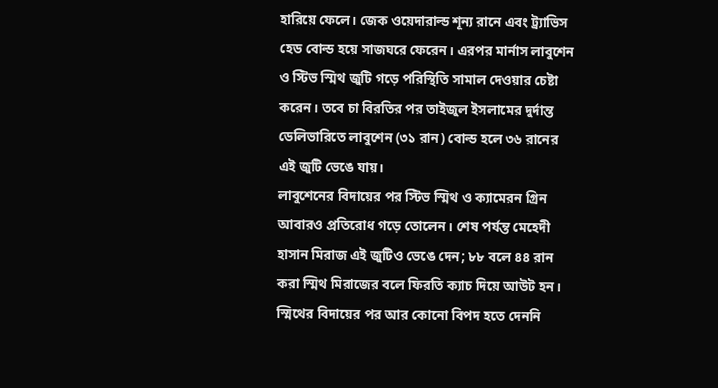হারিয়ে ফেলে। জেক ওয়েদারাল্ড শূন্য রানে এবং ট্র্যাভিস হেড বোল্ড হয়ে সাজঘরে ফেরেন। এরপর মার্নাস লাবুশেন ও স্টিভ স্মিথ জুটি গড়ে পরিস্থিতি সামাল দেওয়ার চেষ্টা করেন। তবে চা বিরতির পর তাইজুল ইসলামের দুর্দান্ত ডেলিভারিতে লাবুশেন (৩১ রান) বোল্ড হলে ৩৬ রানের এই জুটি ভেঙে যায়।
লাবুশেনের বিদায়ের পর স্টিভ স্মিথ ও ক্যামেরন গ্রিন আবারও প্রতিরোধ গড়ে তোলেন। শেষ পর্যন্ত মেহেদী হাসান মিরাজ এই জুটিও ভেঙে দেন; ৮৮ বলে ৪৪ রান করা স্মিথ মিরাজের বলে ফিরতি ক্যাচ দিয়ে আউট হন। স্মিথের বিদায়ের পর আর কোনো বিপদ হতে দেননি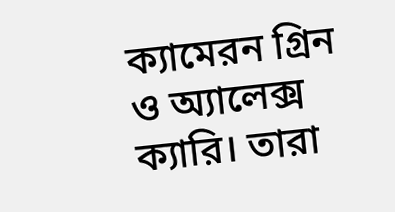ক্যামেরন গ্রিন ও অ্যালেক্স ক্যারি। তারা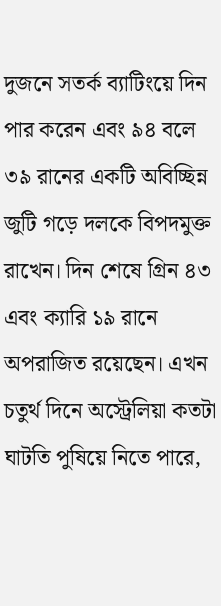দুজনে সতর্ক ব্যাটিংয়ে দিন পার করেন এবং ৯৪ বলে ৩৯ রানের একটি অবিচ্ছিন্ন জুটি গড়ে দলকে বিপদমুক্ত রাখেন। দিন শেষে গ্রিন ৪৩ এবং ক্যারি ১৯ রানে অপরাজিত রয়েছেন। এখন চতুর্থ দিনে অস্ট্রেলিয়া কতটা ঘাটতি পুষিয়ে নিতে পারে,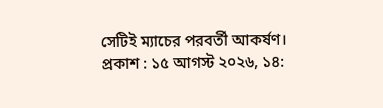সেটিই ম্যাচের পরবর্তী আকর্ষণ।
প্রকাশ : ১৫ আগস্ট ২০২৬, ১৪: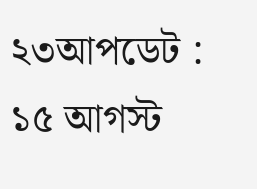২৩আপডেট : ১৫ আগস্ট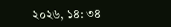২০২৬, ১৪: ৩৪